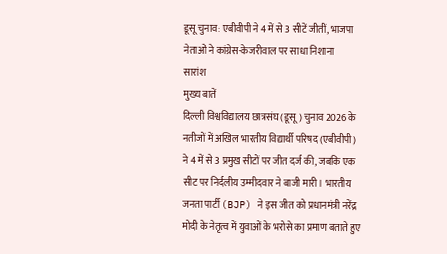डूसू चुनाव: एबीवीपी ने 4 में से 3 सीटें जीतीं, भाजपा नेताओं ने कांग्रेस-केजरीवाल पर साधा निशाना
सारांश
मुख्य बातें
दिल्ली विश्वविद्यालय छात्रसंघ (डूसू) चुनाव 2026 के नतीजों में अखिल भारतीय विद्यार्थी परिषद (एबीवीपी) ने 4 में से 3 प्रमुख सीटों पर जीत दर्ज की, जबकि एक सीट पर निर्दलीय उम्मीदवार ने बाजी मारी। भारतीय जनता पार्टी (BJP) ने इस जीत को प्रधानमंत्री नरेंद्र मोदी के नेतृत्व में युवाओं के भरोसे का प्रमाण बताते हुए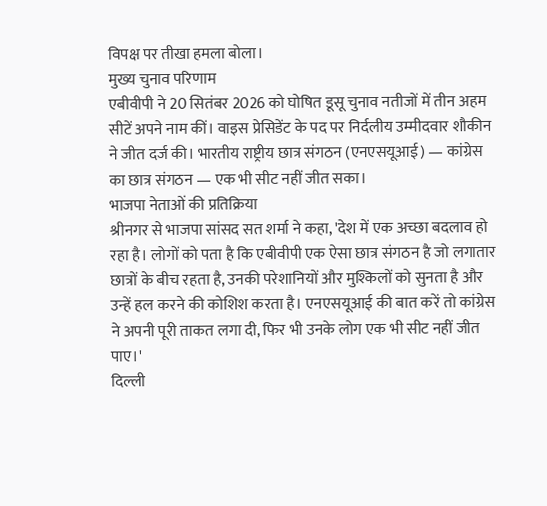विपक्ष पर तीखा हमला बोला।
मुख्य चुनाव परिणाम
एबीवीपी ने 20 सितंबर 2026 को घोषित डूसू चुनाव नतीजों में तीन अहम सीटें अपने नाम कीं। वाइस प्रेसिडेंट के पद पर निर्दलीय उम्मीदवार शौकीन ने जीत दर्ज की। भारतीय राष्ट्रीय छात्र संगठन (एनएसयूआई) — कांग्रेस का छात्र संगठन — एक भी सीट नहीं जीत सका।
भाजपा नेताओं की प्रतिक्रिया
श्रीनगर से भाजपा सांसद सत शर्मा ने कहा, 'देश में एक अच्छा बदलाव हो रहा है। लोगों को पता है कि एबीवीपी एक ऐसा छात्र संगठन है जो लगातार छात्रों के बीच रहता है, उनकी परेशानियों और मुश्किलों को सुनता है और उन्हें हल करने की कोशिश करता है। एनएसयूआई की बात करें तो कांग्रेस ने अपनी पूरी ताकत लगा दी, फिर भी उनके लोग एक भी सीट नहीं जीत पाए।'
दिल्ली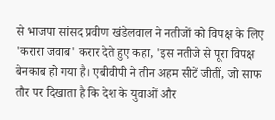से भाजपा सांसद प्रवीण खंडेलवाल ने नतीजों को विपक्ष के लिए 'करारा जवाब' करार देते हुए कहा, 'इस नतीजे से पूरा विपक्ष बेनकाब हो गया है। एबीवीपी ने तीन अहम सीटें जीतीं, जो साफ तौर पर दिखाता है कि देश के युवाओं और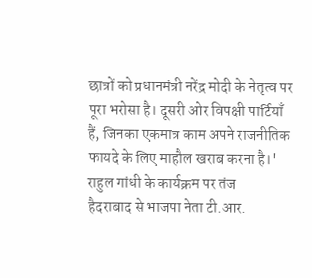छात्रों को प्रधानमंत्री नरेंद्र मोदी के नेतृत्व पर पूरा भरोसा है। दूसरी ओर विपक्षी पार्टियाँ हैं, जिनका एकमात्र काम अपने राजनीतिक फायदे के लिए माहौल खराब करना है।'
राहुल गांधी के कार्यक्रम पर तंज
हैदराबाद से भाजपा नेता टी.आर.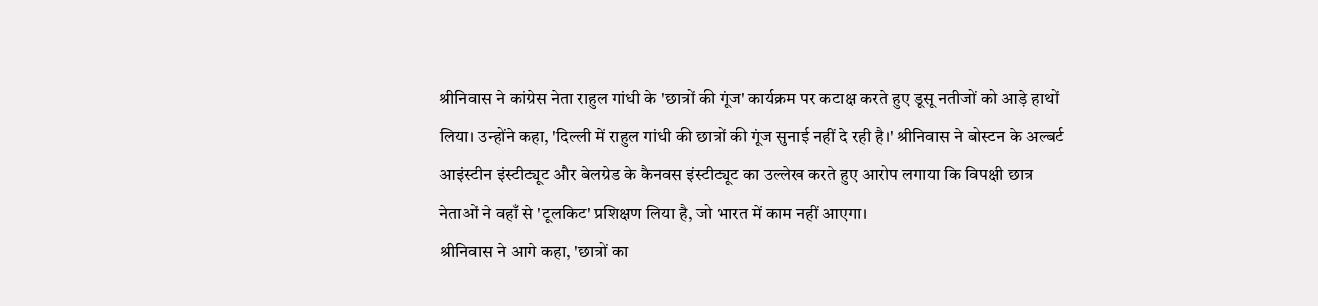श्रीनिवास ने कांग्रेस नेता राहुल गांधी के 'छात्रों की गूंज' कार्यक्रम पर कटाक्ष करते हुए डूसू नतीजों को आड़े हाथों लिया। उन्होंने कहा, 'दिल्ली में राहुल गांधी की छात्रों की गूंज सुनाई नहीं दे रही है।' श्रीनिवास ने बोस्टन के अल्बर्ट आइंस्टीन इंस्टीट्यूट और बेलग्रेड के कैनवस इंस्टीट्यूट का उल्लेख करते हुए आरोप लगाया कि विपक्षी छात्र नेताओं ने वहाँ से 'टूलकिट' प्रशिक्षण लिया है, जो भारत में काम नहीं आएगा।
श्रीनिवास ने आगे कहा, 'छात्रों का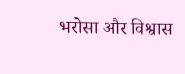भरोसा और विश्वास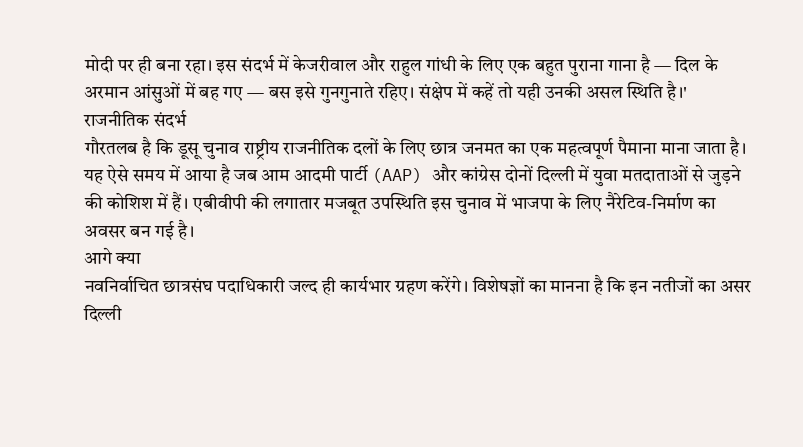मोदी पर ही बना रहा। इस संदर्भ में केजरीवाल और राहुल गांधी के लिए एक बहुत पुराना गाना है — दिल के अरमान आंसुओं में बह गए — बस इसे गुनगुनाते रहिए। संक्षेप में कहें तो यही उनकी असल स्थिति है।'
राजनीतिक संदर्भ
गौरतलब है कि डूसू चुनाव राष्ट्रीय राजनीतिक दलों के लिए छात्र जनमत का एक महत्वपूर्ण पैमाना माना जाता है। यह ऐसे समय में आया है जब आम आदमी पार्टी (AAP) और कांग्रेस दोनों दिल्ली में युवा मतदाताओं से जुड़ने की कोशिश में हैं। एबीवीपी की लगातार मजबूत उपस्थिति इस चुनाव में भाजपा के लिए नैरेटिव-निर्माण का अवसर बन गई है।
आगे क्या
नवनिर्वाचित छात्रसंघ पदाधिकारी जल्द ही कार्यभार ग्रहण करेंगे। विशेषज्ञों का मानना है कि इन नतीजों का असर दिल्ली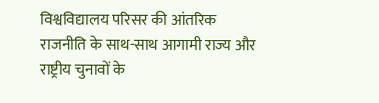विश्वविद्यालय परिसर की आंतरिक राजनीति के साथ-साथ आगामी राज्य और राष्ट्रीय चुनावों के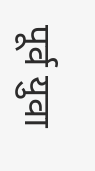पूर्व युवा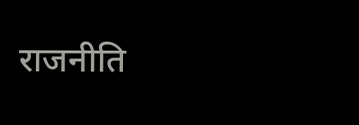राजनीति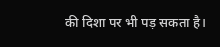की दिशा पर भी पड़ सकता है।